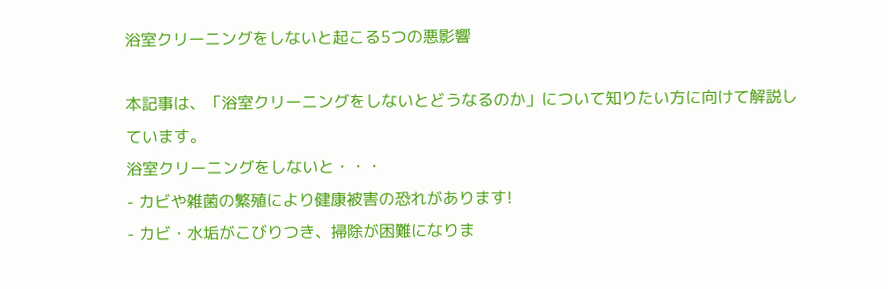浴室クリーニングをしないと起こる5つの悪影響

本記事は、「浴室クリーニングをしないとどうなるのか」について知りたい方に向けて解説しています。
浴室クリーニングをしないと・・・
- カビや雑菌の繁殖により健康被害の恐れがあります!
- カビ・水垢がこびりつき、掃除が困難になりま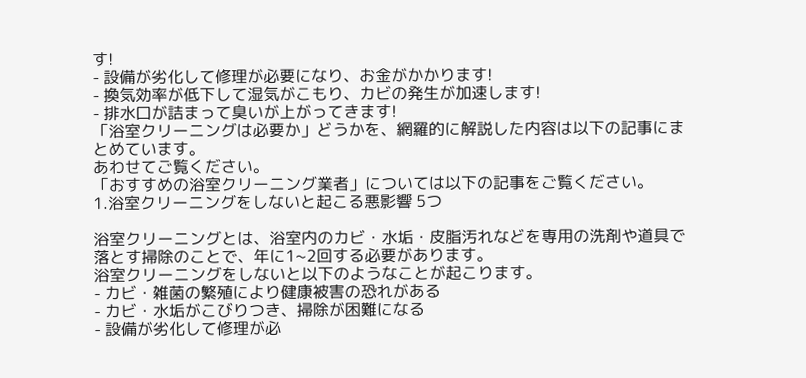す!
- 設備が劣化して修理が必要になり、お金がかかります!
- 換気効率が低下して湿気がこもり、カビの発生が加速します!
- 排水口が詰まって臭いが上がってきます!
「浴室クリーニングは必要か」どうかを、網羅的に解説した内容は以下の記事にまとめています。
あわせてご覧ください。
「おすすめの浴室クリーニング業者」については以下の記事をご覧ください。
1.浴室クリーニングをしないと起こる悪影響 5つ

浴室クリーニングとは、浴室内のカビ・水垢・皮脂汚れなどを専用の洗剤や道具で落とす掃除のことで、年に1~2回する必要があります。
浴室クリーニングをしないと以下のようなことが起こります。
- カビ・雑菌の繁殖により健康被害の恐れがある
- カビ・水垢がこびりつき、掃除が困難になる
- 設備が劣化して修理が必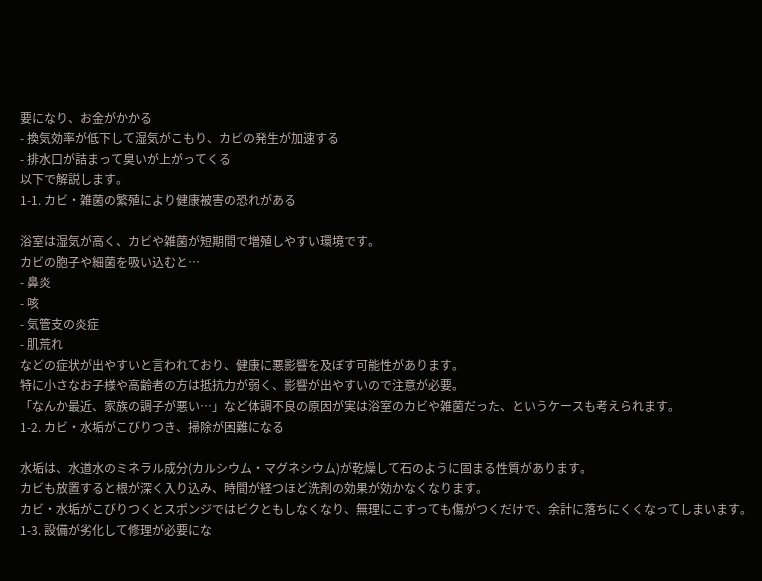要になり、お金がかかる
- 換気効率が低下して湿気がこもり、カビの発生が加速する
- 排水口が詰まって臭いが上がってくる
以下で解説します。
1-1. カビ・雑菌の繁殖により健康被害の恐れがある

浴室は湿気が高く、カビや雑菌が短期間で増殖しやすい環境です。
カビの胞子や細菌を吸い込むと…
- 鼻炎
- 咳
- 気管支の炎症
- 肌荒れ
などの症状が出やすいと言われており、健康に悪影響を及ぼす可能性があります。
特に小さなお子様や高齢者の方は抵抗力が弱く、影響が出やすいので注意が必要。
「なんか最近、家族の調子が悪い…」など体調不良の原因が実は浴室のカビや雑菌だった、というケースも考えられます。
1-2. カビ・水垢がこびりつき、掃除が困難になる

水垢は、水道水のミネラル成分(カルシウム・マグネシウム)が乾燥して石のように固まる性質があります。
カビも放置すると根が深く入り込み、時間が経つほど洗剤の効果が効かなくなります。
カビ・水垢がこびりつくとスポンジではビクともしなくなり、無理にこすっても傷がつくだけで、余計に落ちにくくなってしまいます。
1-3. 設備が劣化して修理が必要にな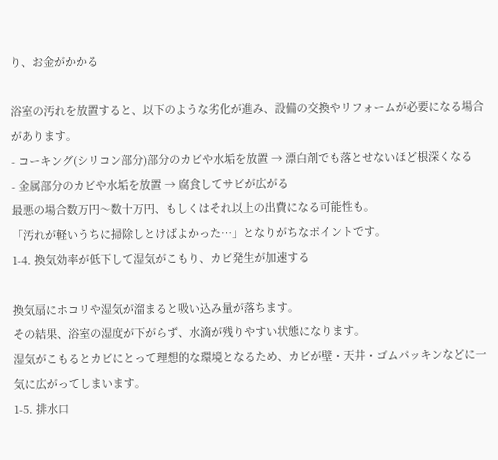り、お金がかかる

浴室の汚れを放置すると、以下のような劣化が進み、設備の交換やリフォームが必要になる場合があります。
- コーキング(シリコン部分)部分のカビや水垢を放置 → 漂白剤でも落とせないほど根深くなる
- 金属部分のカビや水垢を放置 → 腐食してサビが広がる
最悪の場合数万円〜数十万円、もしくはそれ以上の出費になる可能性も。
「汚れが軽いうちに掃除しとけばよかった…」となりがちなポイントです。
1-4. 換気効率が低下して湿気がこもり、カビ発生が加速する

換気扇にホコリや湿気が溜まると吸い込み量が落ちます。
その結果、浴室の湿度が下がらず、水滴が残りやすい状態になります。
湿気がこもるとカビにとって理想的な環境となるため、カビが壁・天井・ゴムパッキンなどに一気に広がってしまいます。
1-5. 排水口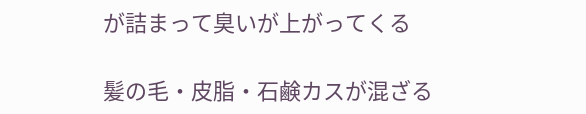が詰まって臭いが上がってくる

髪の毛・皮脂・石鹸カスが混ざる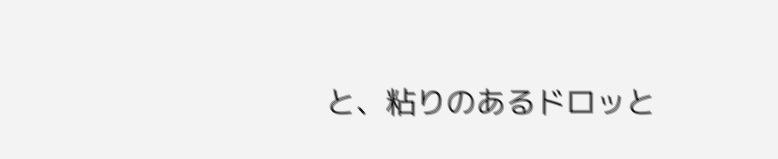と、粘りのあるドロッと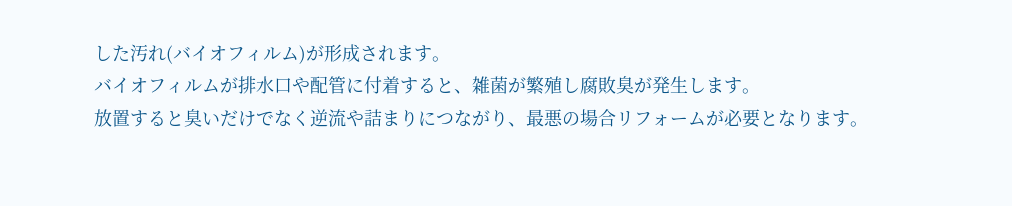した汚れ(バイオフィルム)が形成されます。
バイオフィルムが排水口や配管に付着すると、雑菌が繁殖し腐敗臭が発生します。
放置すると臭いだけでなく逆流や詰まりにつながり、最悪の場合リフォームが必要となります。